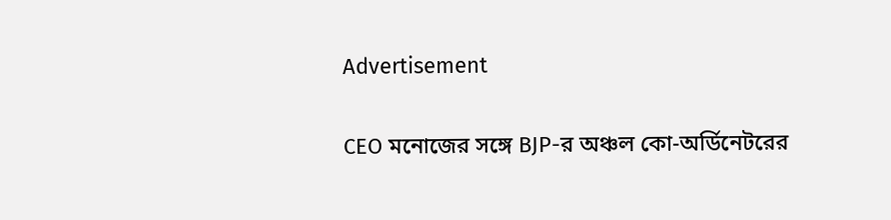Advertisement

CEO মনোজের সঙ্গে BJP-র অঞ্চল কো-অর্ডিনেটরের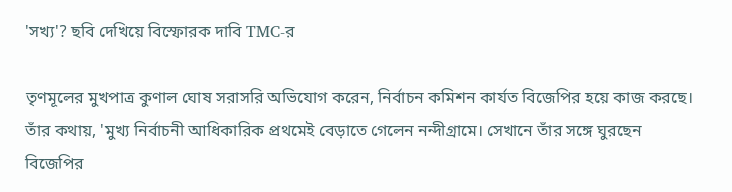'সখ্য'? ছবি দেখিয়ে বিস্ফোরক দাবি TMC-র

তৃণমূলের মুখপাত্র কুণাল ঘোষ সরাসরি অভিযোগ করেন, নির্বাচন কমিশন কার্যত বিজেপির হয়ে কাজ করছে। তাঁর কথায়, 'মুখ্য নির্বাচনী আধিকারিক প্রথমেই বেড়াতে গেলেন নন্দীগ্রামে। সেখানে তাঁর সঙ্গে ঘুরছেন বিজেপির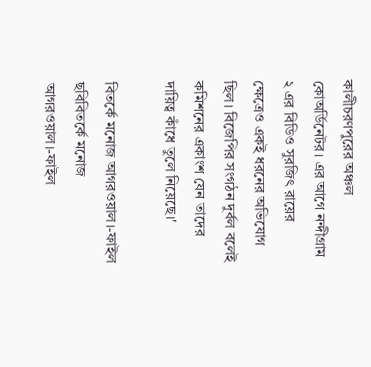কালীচরণপুরের অঞ্চল কোঅর্ডিনেটর। এর আগে নন্দীগ্রাম ২ এর বিডিও সুরজিৎ রায়ের ক্ষেত্রেও একই ধরনের অভিযোগ ছিল। বিজেপির সংগঠন দুর্বল বলেই কমিশনের একাংশ যেন তাদের দায়িত্ব কাঁধে তুলে নিয়েছে।'

বিতর্কে মনোজ আগরওয়াল।-ফাইল ছবিবিতর্কে মনোজ আগরওয়াল।-ফাইল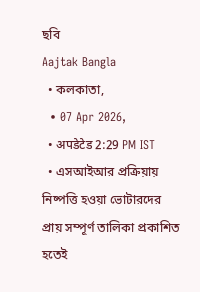ছবি
Aajtak Bangla
  • কলকাতা,
  • 07 Apr 2026,
  • अपडेटेड 2:29 PM IST
  • এসআইআর প্রক্রিয়ায় নিষ্পত্তি হওয়া ভোটারদের প্রায় সম্পূর্ণ তালিকা প্রকাশিত হতেই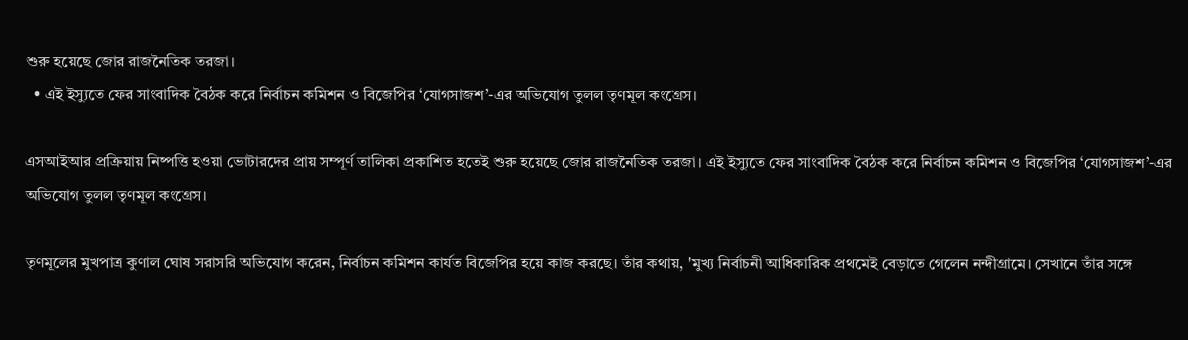শুরু হয়েছে জোর রাজনৈতিক তরজা।
  • এই ইস্যুতে ফের সাংবাদিক বৈঠক করে নির্বাচন কমিশন ও বিজেপির ‘যোগসাজশ’-এর অভিযোগ তুলল তৃণমূল কংগ্রেস।

এসআইআর প্রক্রিয়ায় নিষ্পত্তি হওয়া ভোটারদের প্রায় সম্পূর্ণ তালিকা প্রকাশিত হতেই শুরু হয়েছে জোর রাজনৈতিক তরজা। এই ইস্যুতে ফের সাংবাদিক বৈঠক করে নির্বাচন কমিশন ও বিজেপির ‘যোগসাজশ’-এর অভিযোগ তুলল তৃণমূল কংগ্রেস।

তৃণমূলের মুখপাত্র কুণাল ঘোষ সরাসরি অভিযোগ করেন, নির্বাচন কমিশন কার্যত বিজেপির হয়ে কাজ করছে। তাঁর কথায়, 'মুখ্য নির্বাচনী আধিকারিক প্রথমেই বেড়াতে গেলেন নন্দীগ্রামে। সেখানে তাঁর সঙ্গে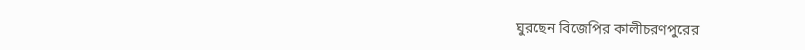ঘুরছেন বিজেপির কালীচরণপুরের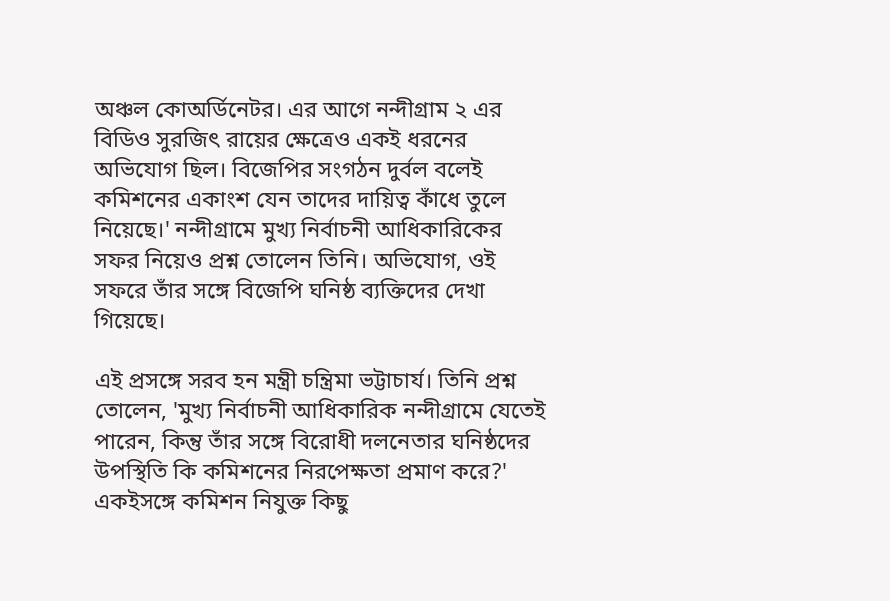অঞ্চল কোঅর্ডিনেটর। এর আগে নন্দীগ্রাম ২ এর বিডিও সুরজিৎ রায়ের ক্ষেত্রেও একই ধরনের অভিযোগ ছিল। বিজেপির সংগঠন দুর্বল বলেই কমিশনের একাংশ যেন তাদের দায়িত্ব কাঁধে তুলে নিয়েছে।' নন্দীগ্রামে মুখ্য নির্বাচনী আধিকারিকের সফর নিয়েও প্রশ্ন তোলেন তিনি। অভিযোগ, ওই সফরে তাঁর সঙ্গে বিজেপি ঘনিষ্ঠ ব্যক্তিদের দেখা গিয়েছে।

এই প্রসঙ্গে সরব হন মন্ত্রী চন্ত্রিমা ভট্টাচার্য। তিনি প্রশ্ন তোলেন, 'মুখ্য নির্বাচনী আধিকারিক নন্দীগ্রামে যেতেই পারেন, কিন্তু তাঁর সঙ্গে বিরোধী দলনেতার ঘনিষ্ঠদের উপস্থিতি কি কমিশনের নিরপেক্ষতা প্রমাণ করে?' একইসঙ্গে কমিশন নিযুক্ত কিছু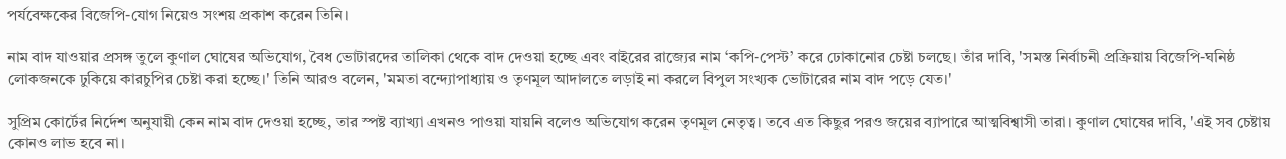পর্যবেক্ষকের বিজেপি-যোগ নিয়েও সংশয় প্রকাশ করেন তিনি।

নাম বাদ যাওয়ার প্রসঙ্গ তুলে কুণাল ঘোষের অভিযোগ, বৈধ ভোটারদের তালিকা থেকে বাদ দেওয়া হচ্ছে এবং বাইরের রাজ্যের নাম ‘কপি-পেস্ট’ করে ঢোকানোর চেষ্টা চলছে। তাঁর দাবি, 'সমস্ত নির্বাচনী প্রক্রিয়ায় বিজেপি-ঘনিষ্ঠ লোকজনকে ঢুকিয়ে কারচুপির চেষ্টা করা হচ্ছে।' তিনি আরও বলেন, 'মমতা বন্দ্যোপাধ্যায় ও তৃণমূল আদালতে লড়াই না করলে বিপুল সংখ্যক ভোটারের নাম বাদ পড়ে যেত।'

সুপ্রিম কোর্টের নির্দেশ অনুযায়ী কেন নাম বাদ দেওয়া হচ্ছে, তার স্পষ্ট ব্যাখ্যা এখনও পাওয়া যায়নি বলেও অভিযোগ করেন তৃণমূল নেতৃত্ব। তবে এত কিছুর পরও জয়ের ব্যাপারে আত্মবিশ্বাসী তারা। কুণাল ঘোষের দাবি, 'এই সব চেষ্টায় কোনও লাভ হবে না।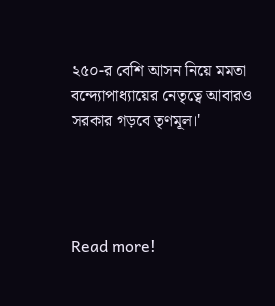২৫০-র বেশি আসন নিয়ে মমতা বন্দ্যোপাধ্যায়ের নেতৃত্বে আবারও সরকার গড়বে তৃণমূল।'




Read more!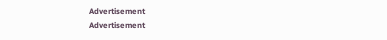Advertisement
Advertisement